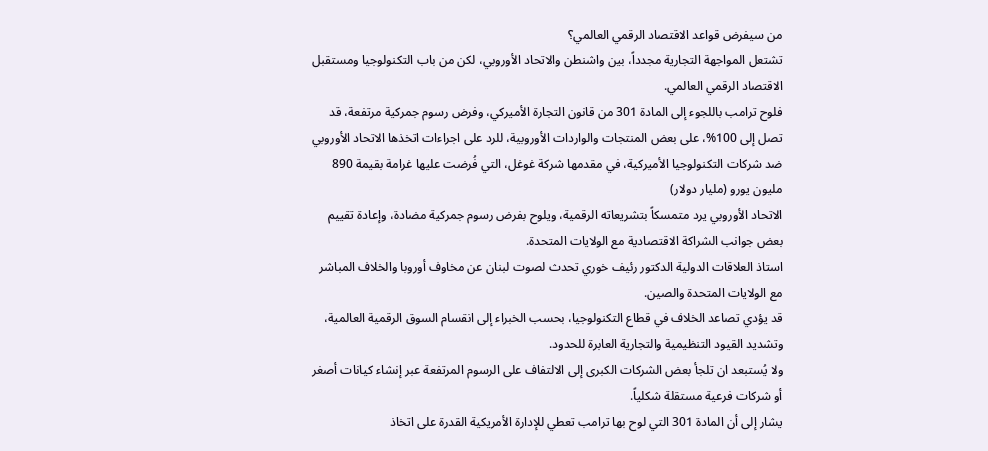من سيفرض قواعد الاقتصاد الرقمي العالمي؟
تشتعل المواجهة التجارية مجدداً، بين واشنطن والاتحاد الأوروبي، لكن من باب التكنولوجيا ومستقبل الاقتصاد الرقمي العالمي.
فلوح ترامب باللجوء إلى المادة 301 من قانون التجارة الأميركي، وفرض رسوم جمركية مرتفعة، قد تصل إلى 100%، على بعض المنتجات والواردات الأوروبية، للرد على اجراءات اتخذها الاتحاد الأوروبي ضد شركات التكنولوجيا الأميركية، في مقدمها شركة غوغل، التي فُرضت عليها غرامة بقيمة 890 مليون يورو (مليار دولار)
الاتحاد الأوروبي يرد متمسكاً بتشريعاته الرقمية، ويلوح بفرض رسوم جمركية مضادة، وإعادة تقييم بعض جوانب الشراكة الاقتصادية مع الولايات المتحدة.
استاذ العلاقات الدولية الدكتور رئيف خوري تحدث لصوت لبنان عن مخاوف أوروبا والخلاف المباشر مع الولايات المتحدة والصين.
قد يؤدي تصاعد الخلاف في قطاع التكنولوجيا، بحسب الخبراء إلى انقسام السوق الرقمية العالمية، وتشديد القيود التنظيمية والتجارية العابرة للحدود.
ولا يُستبعد ان تلجأ بعض الشركات الكبرى إلى الالتفاف على الرسوم المرتفعة عبر إنشاء كيانات أصغر أو شركات فرعية مستقلة شكلياً.
يشار إلى أن المادة 301 التي لوح بها ترامب تعطي للإدارة الأمريكية القدرة على اتخاذ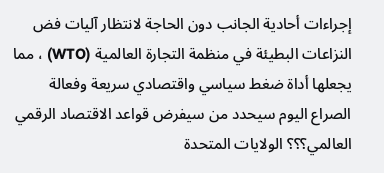إجراءات أحادية الجانب دون الحاجة لانتظار آليات فض النزاعات البطيئة في منظمة التجارة العالمية (WTO) ، مما يجعلها أداة ضغط سياسي واقتصادي سريعة وفعالة
الصراع اليوم سيحدد من سيفرض قواعد الاقتصاد الرقمي العالمي؟؟؟ الولايات المتحدة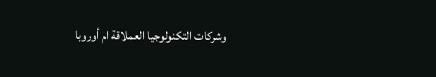وشركات التكنولوجيا العملاقة ام أوروبا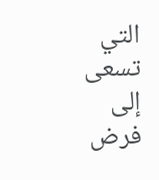التي تسعى إلى فرض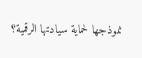نموذجها لحماية سيادتها الرقمية؟